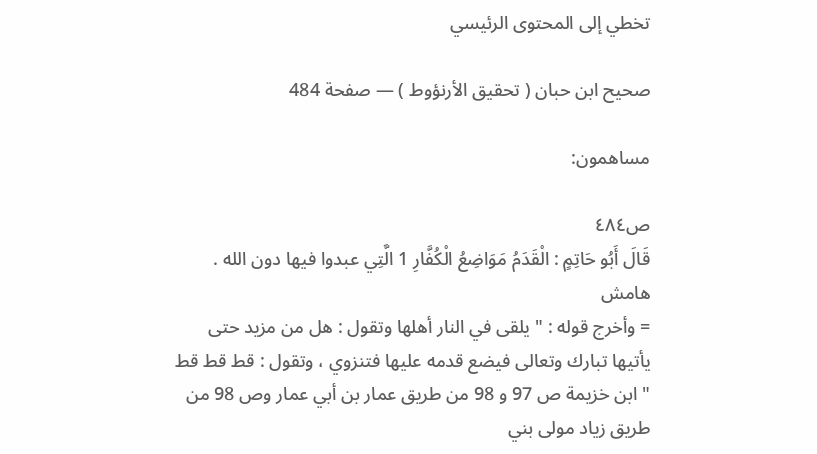تخطي إلى المحتوى الرئيسي

صحيح ابن حبان ( تحقيق الأرنؤوط ) — صفحة 484

مساهمون:

ص٤٨٤
قَالَ أَبُو حَاتِمٍ : الْقَدَمُ مَوَاضِعُ الْكُفَّارِ 1 الَّتِي عبدوا فيها دون الله .
هامش
= وأخرج قوله : " يلقى في النار أهلها وتقول : هل من مزيد حتى يأتيها تبارك وتعالى فيضع قدمه عليها فتنزوي ، وتقول : قط قط قط " ابن خزيمة ص 97 و 98 من طريق عمار بن أبي عمار وص 98 من طريق زياد مولى بني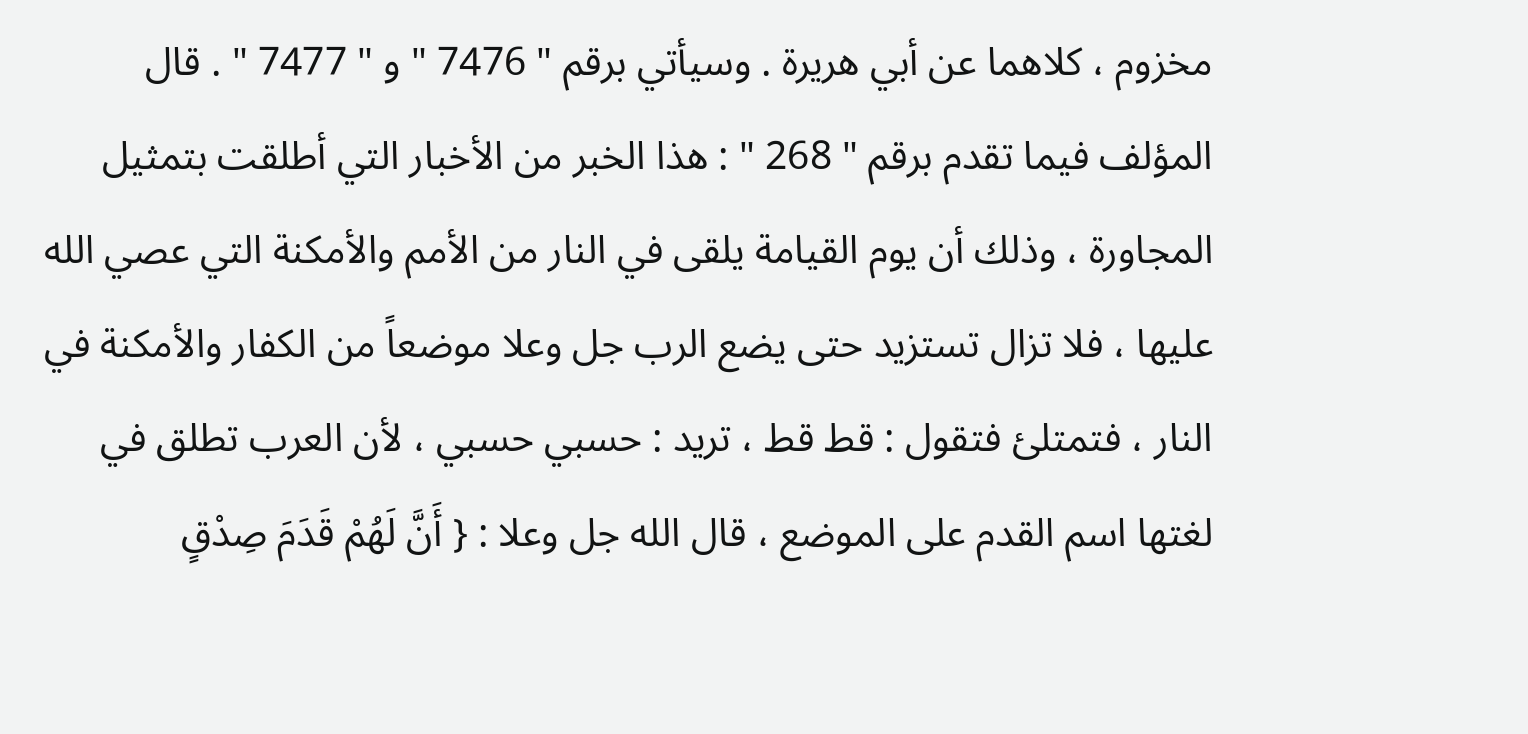مخزوم ، كلاهما عن أبي هريرة . وسيأتي برقم " 7476 " و " 7477 " . قال المؤلف فيما تقدم برقم " 268 " : هذا الخبر من الأخبار التي أطلقت بتمثيل المجاورة ، وذلك أن يوم القيامة يلقى في النار من الأمم والأمكنة التي عصي الله عليها ، فلا تزال تستزيد حتى يضع الرب جل وعلا موضعاً من الكفار والأمكنة في النار ، فتمتلئ فتقول : قط قط ، تريد : حسبي حسبي ، لأن العرب تطلق في لغتها اسم القدم على الموضع ، قال الله جل وعلا : { أَنَّ لَهُمْ قَدَمَ صِدْقٍ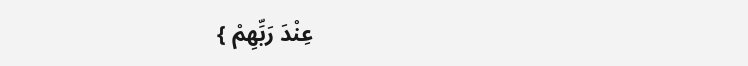عِنْدَ رَبِّهِمْ }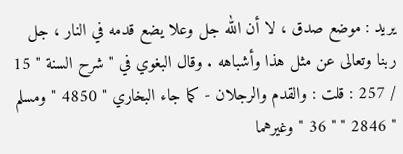يريد : موضع صدق ، لا أن الله جل وعلا يضع قدمه في النار ، جل ربنا وتعالى عن مثل هذا وأشباهه . وقال البغوي في " شرح السنة " 15 / 257 : قلت : والقدم والرجلان - كما جاء البخاري " 4850 " ومسلم " 2846 " " 36 " وغيرهما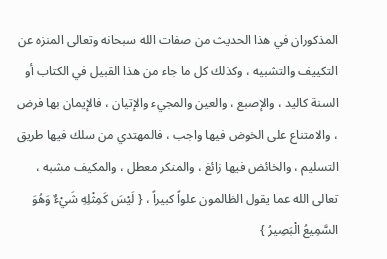المذكوران في هذا الحديث من صفات الله سبحانه وتعالى المنزه عن التكييف والتشبيه ، وكذلك كل ما جاء من هذا القبيل في الكتاب أو السنة كاليد ، والإصبع ، والعين والمجيء والإتيان ، فالإيمان بها فرض ، والامتناع على الخوض فيها واجب ، فالمهتدي من سلك فيها طريق التسليم ، والخائض فيها زائغ ، والمنكر معطل ، والمكيف مشبه ، تعالى الله عما يقول الظالمون علواً كبيراً ، { لَيْسَ كَمِثْلِهِ شَيْءٌ وَهُوَ السَّمِيعُ الْبَصِيرُ }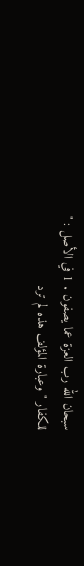سبحان الله رب العزة عما يصفون . 1 في الأصل : " للكفار " وعبارة المؤلف هذه لم ترد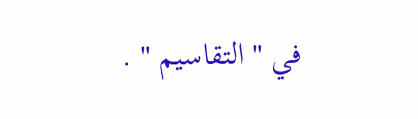في " التقاسيم " .